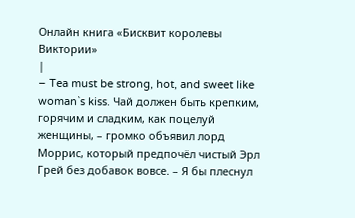Онлайн книга «Бисквит королевы Виктории»
|
– Tea must be strong, hot, and sweet like woman`s kiss. Чай должен быть крепким, горячим и сладким, как поцелуй женщины, – громко объявил лорд Моррис, который предпочёл чистый Эрл Грей без добавок вовсе. – Я бы плеснул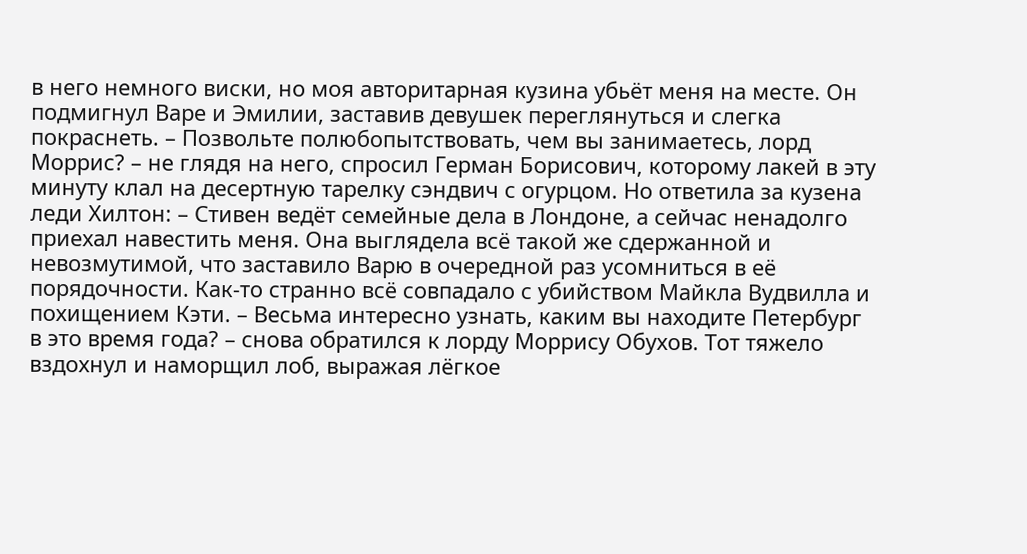в него немного виски, но моя авторитарная кузина убьёт меня на месте. Он подмигнул Варе и Эмилии, заставив девушек переглянуться и слегка покраснеть. – Позвольте полюбопытствовать, чем вы занимаетесь, лорд Моррис? – не глядя на него, спросил Герман Борисович, которому лакей в эту минуту клал на десертную тарелку сэндвич с огурцом. Но ответила за кузена леди Хилтон: – Стивен ведёт семейные дела в Лондоне, а сейчас ненадолго приехал навестить меня. Она выглядела всё такой же сдержанной и невозмутимой, что заставило Варю в очередной раз усомниться в её порядочности. Как-то странно всё совпадало с убийством Майкла Вудвилла и похищением Кэти. – Весьма интересно узнать, каким вы находите Петербург в это время года? – снова обратился к лорду Моррису Обухов. Тот тяжело вздохнул и наморщил лоб, выражая лёгкое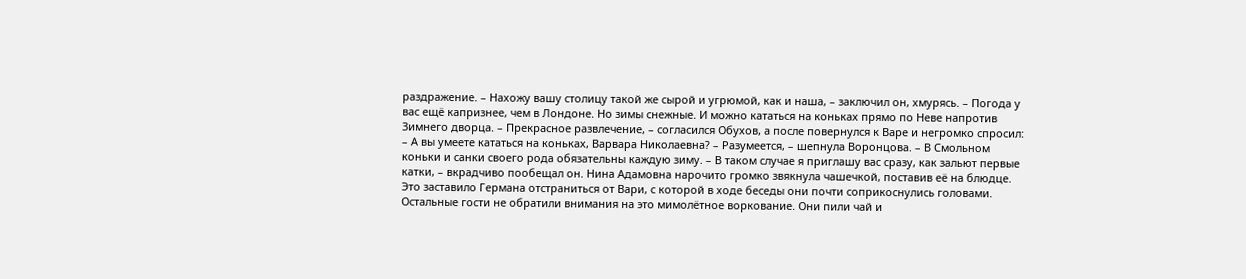раздражение. – Нахожу вашу столицу такой же сырой и угрюмой, как и наша, – заключил он, хмурясь. – Погода у вас ещё капризнее, чем в Лондоне. Но зимы снежные. И можно кататься на коньках прямо по Неве напротив Зимнего дворца. – Прекрасное развлечение, – согласился Обухов, а после повернулся к Варе и негромко спросил: – А вы умеете кататься на коньках, Варвара Николаевна? – Разумеется, – шепнула Воронцова. – В Смольном коньки и санки своего рода обязательны каждую зиму. – В таком случае я приглашу вас сразу, как зальют первые катки, – вкрадчиво пообещал он. Нина Адамовна нарочито громко звякнула чашечкой, поставив её на блюдце. Это заставило Германа отстраниться от Вари, с которой в ходе беседы они почти соприкоснулись головами. Остальные гости не обратили внимания на это мимолётное воркование. Они пили чай и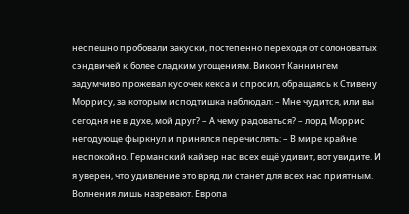неспешно пробовали закуски, постепенно переходя от солоноватых сэндвичей к более сладким угощениям. Виконт Каннингем задумчиво прожевал кусочек кекса и спросил, обращаясь к Стивену Моррису, за которым исподтишка наблюдал: – Мне чудится, или вы сегодня не в духе, мой друг? – А чему радоваться? – лорд Моррис негодующе фыркнул и принялся перечислять: – В мире крайне неспокойно. Германский кайзер нас всех ещё удивит, вот увидите. И я уверен, что удивление это вряд ли станет для всех нас приятным. Волнения лишь назревают. Европа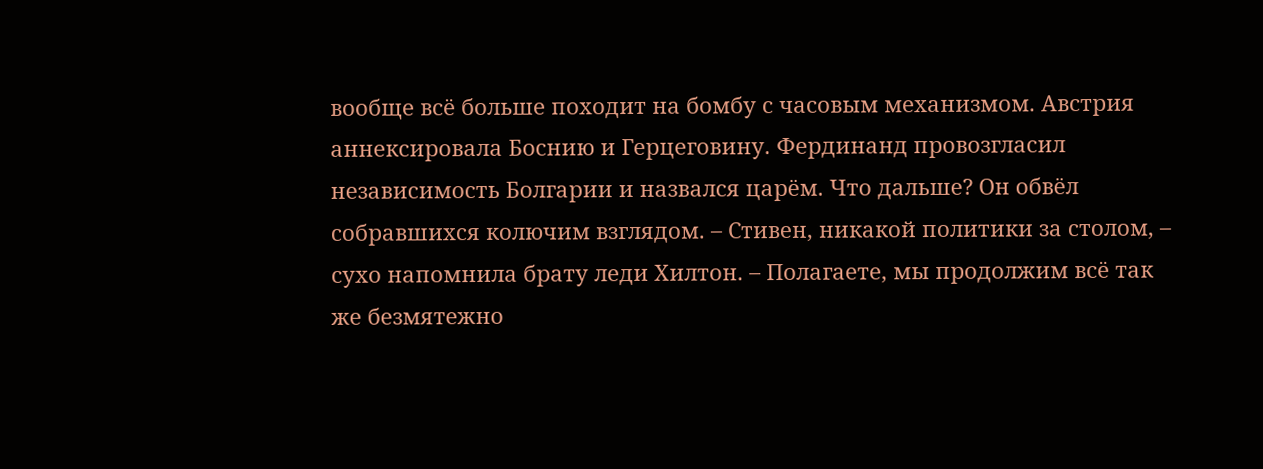вообще всё больше походит на бомбу с часовым механизмом. Австрия аннексировала Боснию и Герцеговину. Фердинанд провозгласил независимость Болгарии и назвался царём. Что дальше? Он обвёл собравшихся колючим взглядом. – Стивен, никакой политики за столом, – сухо напомнила брату леди Хилтон. – Полагаете, мы продолжим всё так же безмятежно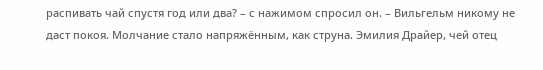распивать чай спустя год или два? – с нажимом спросил он. – Вильгельм никому не даст покоя. Молчание стало напряжённым, как струна. Эмилия Драйер, чей отец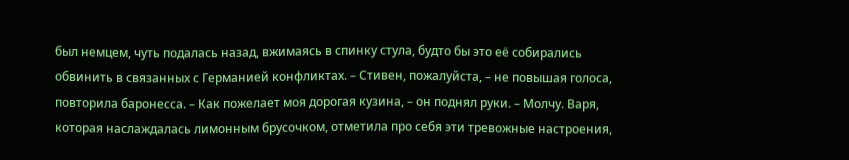был немцем, чуть подалась назад, вжимаясь в спинку стула, будто бы это её собирались обвинить в связанных с Германией конфликтах. – Стивен, пожалуйста, – не повышая голоса, повторила баронесса. – Как пожелает моя дорогая кузина, – он поднял руки. – Молчу. Варя, которая наслаждалась лимонным брусочком, отметила про себя эти тревожные настроения,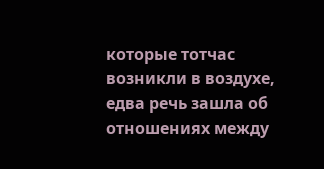которые тотчас возникли в воздухе, едва речь зашла об отношениях между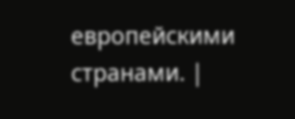европейскими странами. |